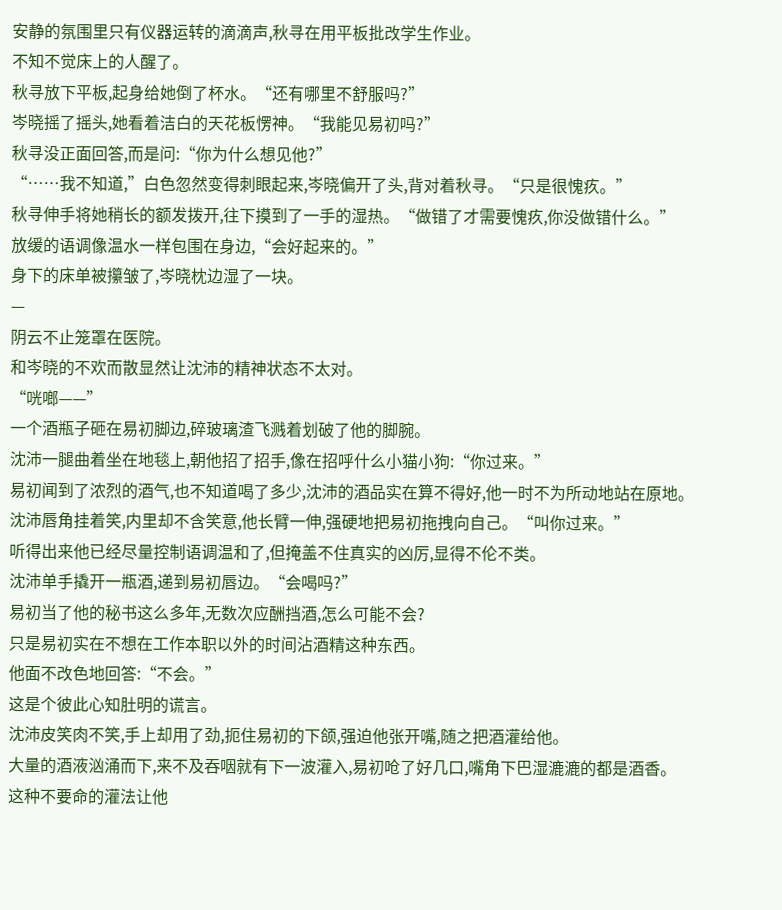安静的氛围里只有仪器运转的滴滴声,秋寻在用平板批改学生作业。
不知不觉床上的人醒了。
秋寻放下平板,起身给她倒了杯水。“还有哪里不舒服吗?”
岑晓摇了摇头,她看着洁白的天花板愣神。“我能见易初吗?”
秋寻没正面回答,而是问:“你为什么想见他?”
“……我不知道,”白色忽然变得刺眼起来,岑晓偏开了头,背对着秋寻。“只是很愧疚。”
秋寻伸手将她稍长的额发拨开,往下摸到了一手的湿热。“做错了才需要愧疚,你没做错什么。”
放缓的语调像温水一样包围在身边,“会好起来的。”
身下的床单被攥皱了,岑晓枕边湿了一块。
—
阴云不止笼罩在医院。
和岑晓的不欢而散显然让沈沛的精神状态不太对。
“咣啷——”
一个酒瓶子砸在易初脚边,碎玻璃渣飞溅着划破了他的脚腕。
沈沛一腿曲着坐在地毯上,朝他招了招手,像在招呼什么小猫小狗:“你过来。”
易初闻到了浓烈的酒气,也不知道喝了多少,沈沛的酒品实在算不得好,他一时不为所动地站在原地。
沈沛唇角挂着笑,内里却不含笑意,他长臂一伸,强硬地把易初拖拽向自己。“叫你过来。”
听得出来他已经尽量控制语调温和了,但掩盖不住真实的凶厉,显得不伦不类。
沈沛单手撬开一瓶酒,递到易初唇边。“会喝吗?”
易初当了他的秘书这么多年,无数次应酬挡酒,怎么可能不会?
只是易初实在不想在工作本职以外的时间沾酒精这种东西。
他面不改色地回答:“不会。”
这是个彼此心知肚明的谎言。
沈沛皮笑肉不笑,手上却用了劲,扼住易初的下颌,强迫他张开嘴,随之把酒灌给他。
大量的酒液汹涌而下,来不及吞咽就有下一波灌入,易初呛了好几口,嘴角下巴湿漉漉的都是酒香。
这种不要命的灌法让他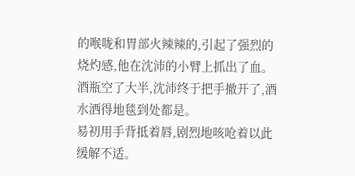的喉咙和胃部火辣辣的,引起了强烈的烧灼感,他在沈沛的小臂上抓出了血。
酒瓶空了大半,沈沛终于把手撤开了,酒水洒得地毯到处都是。
易初用手背抵着唇,剧烈地咳呛着以此缓解不适。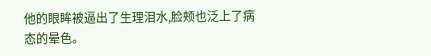他的眼眸被逼出了生理泪水,脸颊也泛上了病态的晕色。